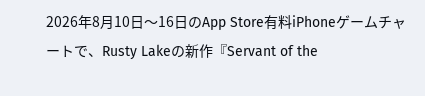2026年8月10日〜16日のApp Store有料iPhoneゲームチャートで、Rusty Lakeの新作『Servant of the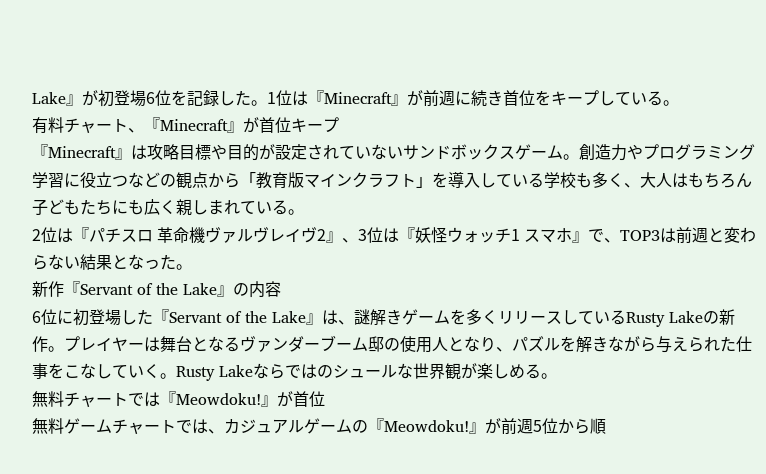Lake』が初登場6位を記録した。1位は『Minecraft』が前週に続き首位をキープしている。
有料チャート、『Minecraft』が首位キープ
『Minecraft』は攻略目標や目的が設定されていないサンドボックスゲーム。創造力やプログラミング学習に役立つなどの観点から「教育版マインクラフト」を導入している学校も多く、大人はもちろん子どもたちにも広く親しまれている。
2位は『パチスロ 革命機ヴァルヴレイヴ2』、3位は『妖怪ウォッチ1 スマホ』で、TOP3は前週と変わらない結果となった。
新作『Servant of the Lake』の内容
6位に初登場した『Servant of the Lake』は、謎解きゲームを多くリリースしているRusty Lakeの新作。プレイヤーは舞台となるヴァンダーブーム邸の使用人となり、パズルを解きながら与えられた仕事をこなしていく。Rusty Lakeならではのシュールな世界観が楽しめる。
無料チャートでは『Meowdoku!』が首位
無料ゲームチャートでは、カジュアルゲームの『Meowdoku!』が前週5位から順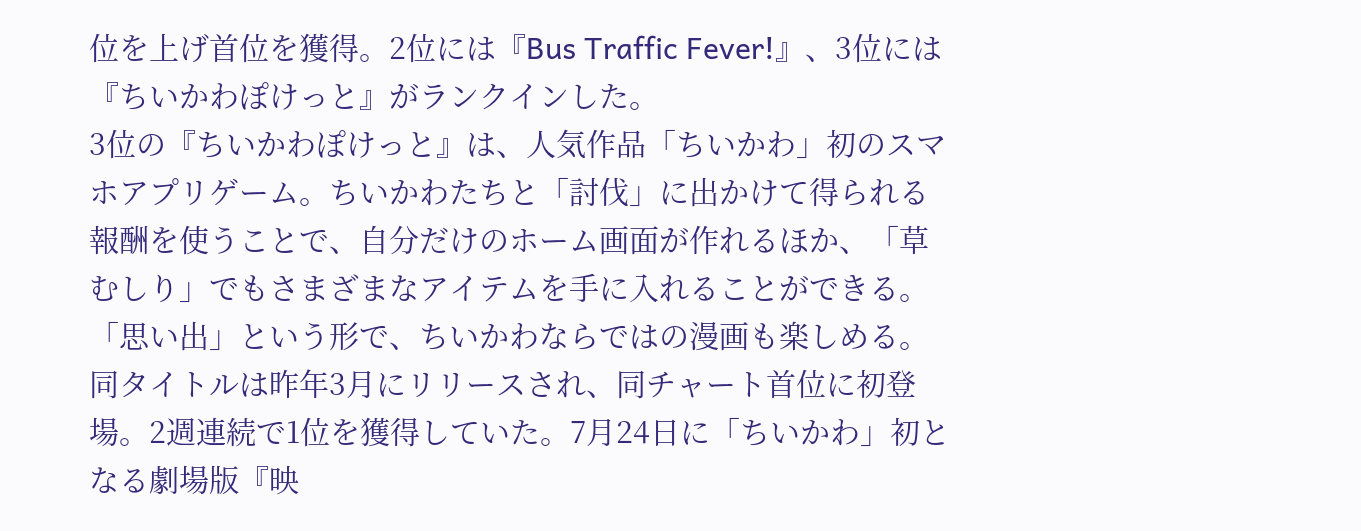位を上げ首位を獲得。2位には『Bus Traffic Fever!』、3位には『ちいかわぽけっと』がランクインした。
3位の『ちいかわぽけっと』は、人気作品「ちいかわ」初のスマホアプリゲーム。ちいかわたちと「討伐」に出かけて得られる報酬を使うことで、自分だけのホーム画面が作れるほか、「草むしり」でもさまざまなアイテムを手に入れることができる。「思い出」という形で、ちいかわならではの漫画も楽しめる。
同タイトルは昨年3月にリリースされ、同チャート首位に初登場。2週連続で1位を獲得していた。7月24日に「ちいかわ」初となる劇場版『映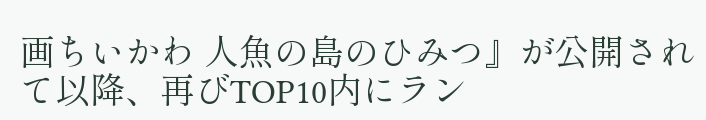画ちいかわ 人魚の島のひみつ』が公開されて以降、再びTOP10内にラン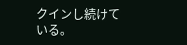クインし続けている。